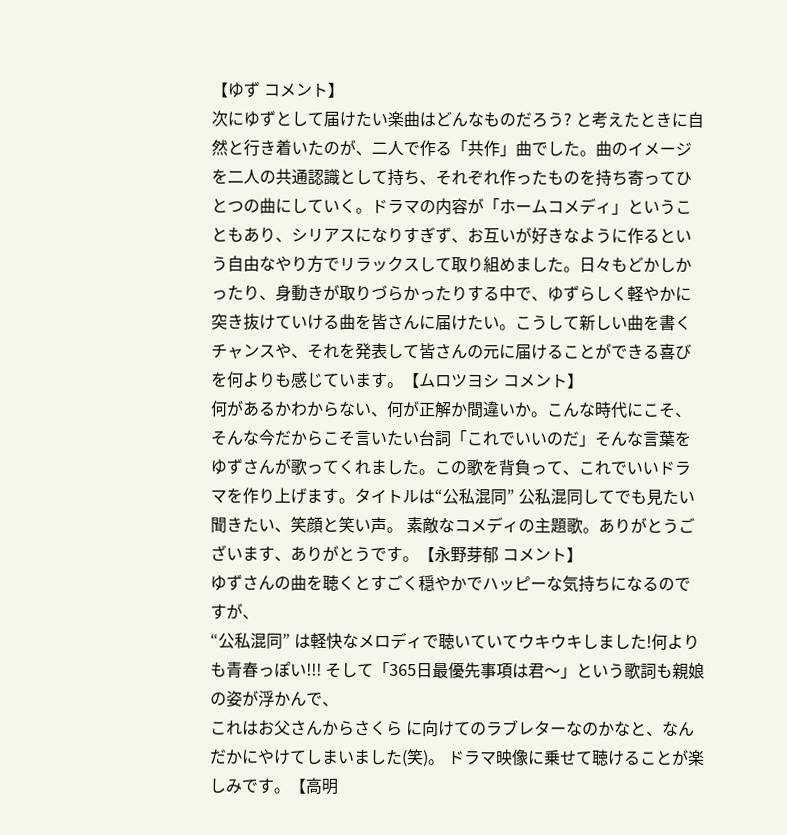【ゆず コメント】
次にゆずとして届けたい楽曲はどんなものだろう? と考えたときに自然と行き着いたのが、二人で作る「共作」曲でした。曲のイメージを二人の共通認識として持ち、それぞれ作ったものを持ち寄ってひとつの曲にしていく。ドラマの内容が「ホームコメディ」ということもあり、シリアスになりすぎず、お互いが好きなように作るという自由なやり方でリラックスして取り組めました。日々もどかしかったり、身動きが取りづらかったりする中で、ゆずらしく軽やかに突き抜けていける曲を皆さんに届けたい。こうして新しい曲を書くチャンスや、それを発表して皆さんの元に届けることができる喜びを何よりも感じています。【ムロツヨシ コメント】
何があるかわからない、何が正解か間違いか。こんな時代にこそ、そんな今だからこそ言いたい台詞「これでいいのだ」そんな言葉をゆずさんが歌ってくれました。この歌を背負って、これでいいドラマを作り上げます。タイトルは“公私混同” 公私混同してでも見たい聞きたい、笑顔と笑い声。 素敵なコメディの主題歌。ありがとうございます、ありがとうです。【永野芽郁 コメント】
ゆずさんの曲を聴くとすごく穏やかでハッピーな気持ちになるのですが、
“公私混同” は軽快なメロディで聴いていてウキウキしました!何よりも青春っぽい!!! そして「365日最優先事項は君〜」という歌詞も親娘の姿が浮かんで、
これはお父さんからさくら に向けてのラブレターなのかなと、なんだかにやけてしまいました(笑)。 ドラマ映像に乗せて聴けることが楽しみです。【高明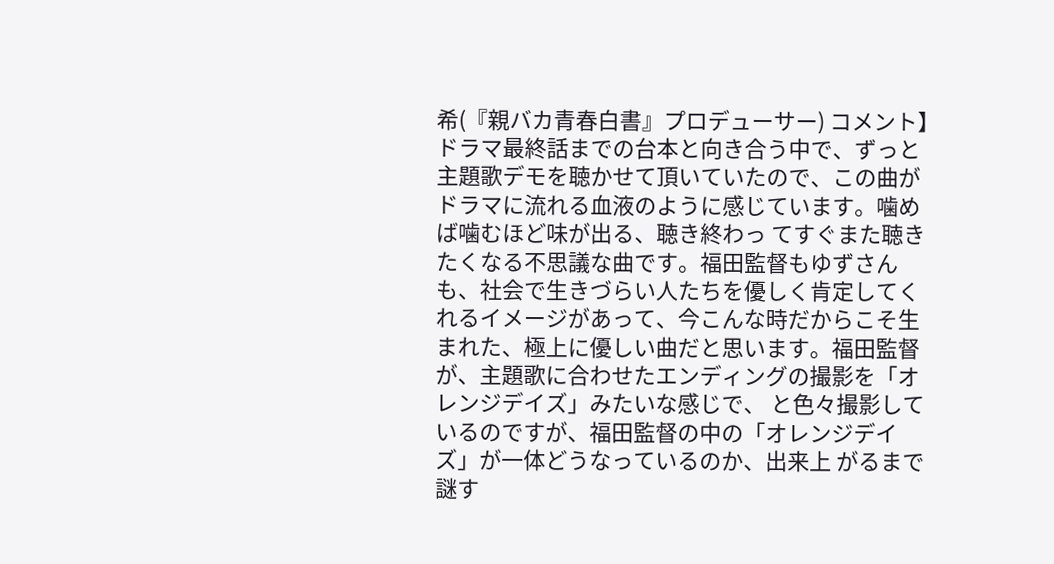希(『親バカ青春白書』プロデューサー) コメント】
ドラマ最終話までの台本と向き合う中で、ずっと主題歌デモを聴かせて頂いていたので、この曲がドラマに流れる血液のように感じています。噛めば噛むほど味が出る、聴き終わっ てすぐまた聴きたくなる不思議な曲です。福田監督もゆずさんも、社会で生きづらい人たちを優しく肯定してくれるイメージがあって、今こんな時だからこそ生まれた、極上に優しい曲だと思います。福田監督が、主題歌に合わせたエンディングの撮影を「オレンジデイズ」みたいな感じで、 と色々撮影しているのですが、福田監督の中の「オレンジデイズ」が一体どうなっているのか、出来上 がるまで謎す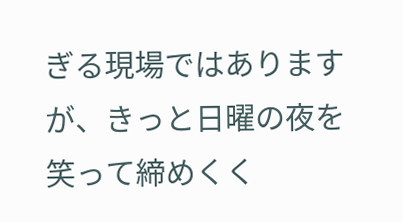ぎる現場ではありますが、きっと日曜の夜を笑って締めくく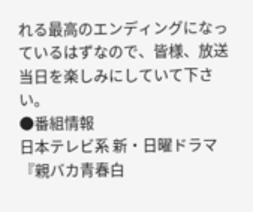れる最高のエンディングになっているはずなので、皆様、放送当日を楽しみにしていて下さい。
●番組情報
日本テレビ系 新・日曜ドラマ『親バカ青春白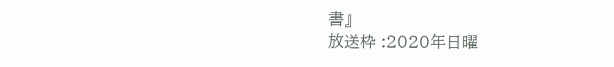書』
放送枠 :2020年日曜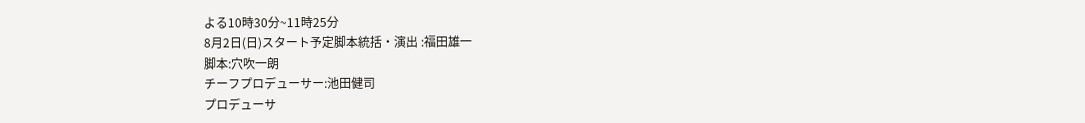よる10時30分~11時25分
8月2日(日)スタート予定脚本統括・演出 :福田雄一
脚本:穴吹一朗
チーフプロデューサー:池田健司
プロデューサ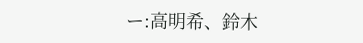ー:高明希、鈴木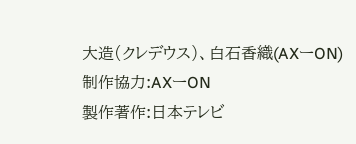大造(クレデウス)、白石香織(AXーON)
制作協力:AXーON
製作著作:日本テレビ